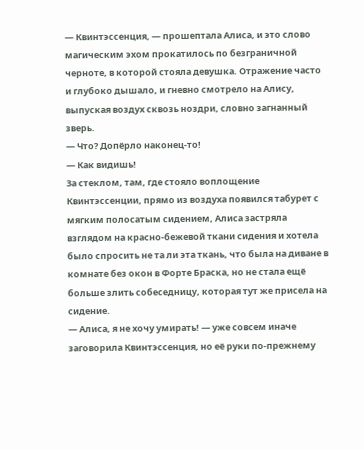— Квинтэссенция, — прошептала Алиса, и это слово магическим эхом прокатилось по безграничной черноте, в которой стояла девушка. Отражение часто и глубоко дышало, и гневно смотрело на Алису, выпуская воздух сквозь ноздри, словно загнанный зверь.
— Что? Допёрло наконец-то!
— Как видишь!
За стеклом, там, где стояло воплощение Квинтэссенции, прямо из воздуха появился табурет с мягким полосатым сидением, Алиса застряла взглядом на красно-бежевой ткани сидения и хотела было спросить не та ли эта ткань, что была на диване в комнате без окон в Форте Браска, но не стала ещё больше злить собеседницу, которая тут же присела на сидение.
— Алиса, я не хочу умирать! — уже совсем иначе заговорила Квинтэссенция, но её руки по-прежнему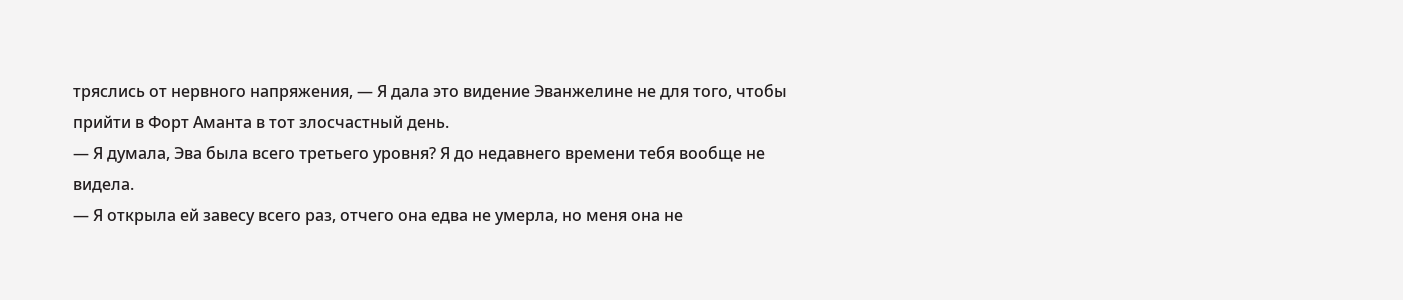тряслись от нервного напряжения, — Я дала это видение Эванжелине не для того, чтобы прийти в Форт Аманта в тот злосчастный день.
— Я думала, Эва была всего третьего уровня? Я до недавнего времени тебя вообще не видела.
— Я открыла ей завесу всего раз, отчего она едва не умерла, но меня она не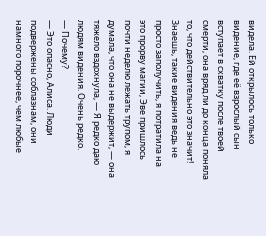видела. Ей открылось только видение, где её взрослый сын вступает в схватку после твоей смерти, она вряд ли до конца поняла то, что действительно это значит! Знаешь, такие видения ведь не просто заполучить, я потратила на это прорву магии, Эве пришлось почти неделю лежать трупом, я думала, что она не выдержит, — она тяжело вздохнула, — Я редко даю людям видения. Очень редко.
— Почему?
— Это опасно, Алиса. Люди подвержены соблазнам, они намного порочнее, чем любые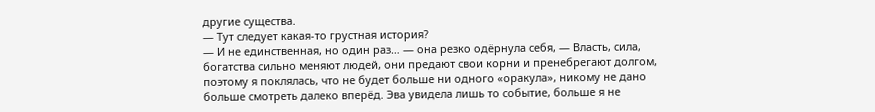другие существа.
— Тут следует какая-то грустная история?
— И не единственная, но один раз… — она резко одёрнула себя, — Власть, сила, богатства сильно меняют людей, они предают свои корни и пренебрегают долгом, поэтому я поклялась, что не будет больше ни одного «оракула», никому не дано больше смотреть далеко вперёд. Эва увидела лишь то событие, больше я не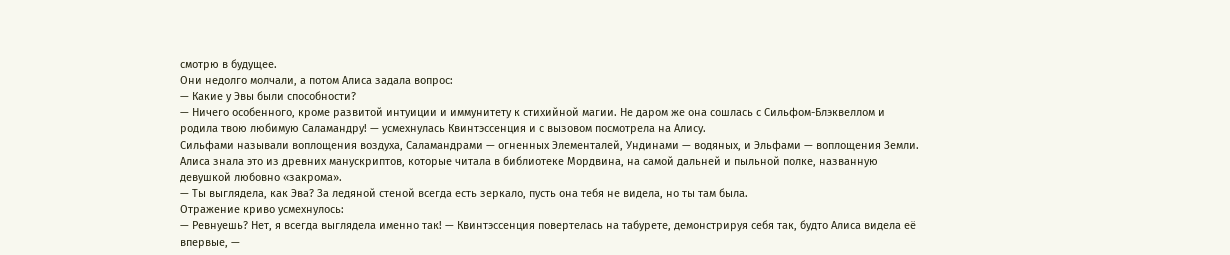смотрю в будущее.
Они недолго молчали, а потом Алиса задала вопрос:
— Какие у Эвы были способности?
— Ничего особенного, кроме развитой интуиции и иммунитету к стихийной магии. Не даром же она сошлась с Сильфом-Блэквеллом и родила твою любимую Саламандру! — усмехнулась Квинтэссенция и с вызовом посмотрела на Алису.
Сильфами называли воплощения воздуха, Саламандрами — огненных Элементалей, Ундинами — водяных, и Эльфами — воплощения Земли. Алиса знала это из древних манускриптов, которые читала в библиотеке Мордвина, на самой дальней и пыльной полке, названную девушкой любовно «закрома».
— Ты выглядела, как Эва? За ледяной стеной всегда есть зеркало, пусть она тебя не видела, но ты там была.
Отражение криво усмехнулось:
— Ревнуешь? Нет, я всегда выглядела именно так! — Квинтэссенция повертелась на табурете, демонстрируя себя так, будто Алиса видела её впервые, —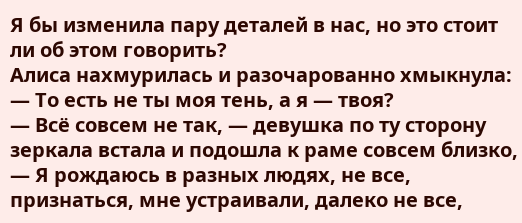Я бы изменила пару деталей в нас, но это стоит ли об этом говорить?
Алиса нахмурилась и разочарованно хмыкнула:
— То есть не ты моя тень, а я — твоя?
— Всё совсем не так, — девушка по ту сторону зеркала встала и подошла к раме совсем близко, — Я рождаюсь в разных людях, не все, признаться, мне устраивали, далеко не все,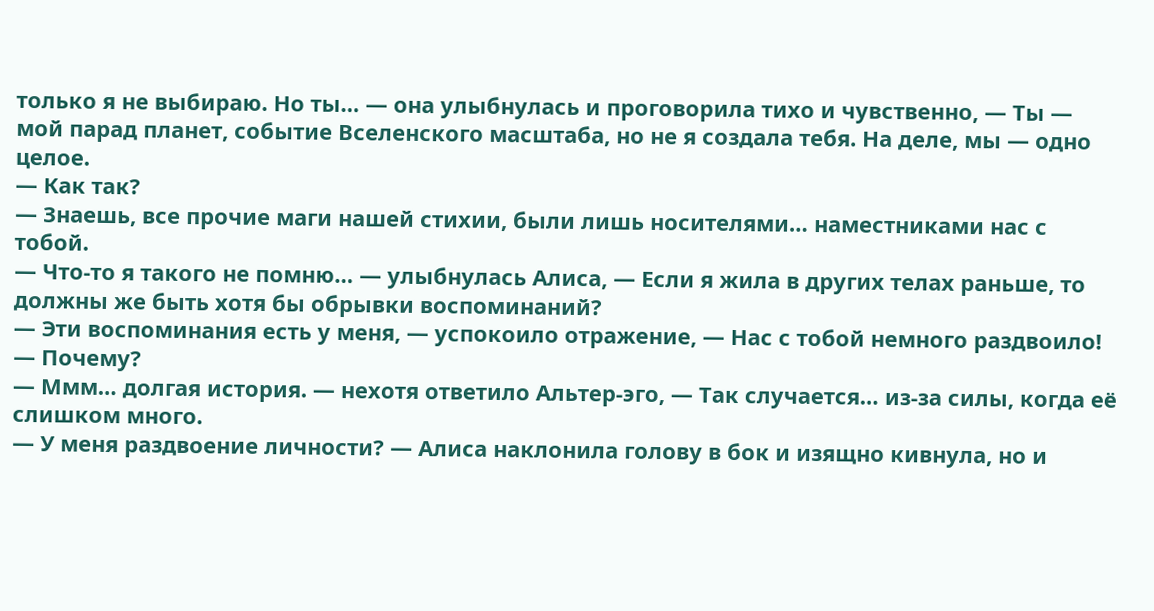только я не выбираю. Но ты… — она улыбнулась и проговорила тихо и чувственно, — Ты — мой парад планет, событие Вселенского масштаба, но не я создала тебя. На деле, мы — одно целое.
— Как так?
— Знаешь, все прочие маги нашей стихии, были лишь носителями… наместниками нас с тобой.
— Что-то я такого не помню… — улыбнулась Алиса, — Если я жила в других телах раньше, то должны же быть хотя бы обрывки воспоминаний?
— Эти воспоминания есть у меня, — успокоило отражение, — Нас с тобой немного раздвоило!
— Почему?
— Ммм… долгая история. — нехотя ответило Альтер-эго, — Так случается… из-за силы, когда её слишком много.
— У меня раздвоение личности? — Алиса наклонила голову в бок и изящно кивнула, но и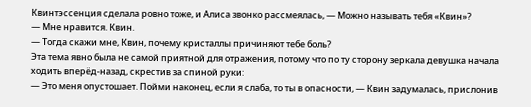Квинтэссенция сделала ровно тоже, и Алиса звонко рассмеялась, — Можно называть тебя «Квин»?
— Мне нравится. Квин.
— Тогда скажи мне, Квин, почему кристаллы причиняют тебе боль?
Эта тема явно была не самой приятной для отражения, потому что по ту сторону зеркала девушка начала ходить вперёд-назад, скрестив за спиной руки:
— Это меня опустошает. Пойми наконец, если я слаба, то ты в опасности, — Квин задумалась, прислонив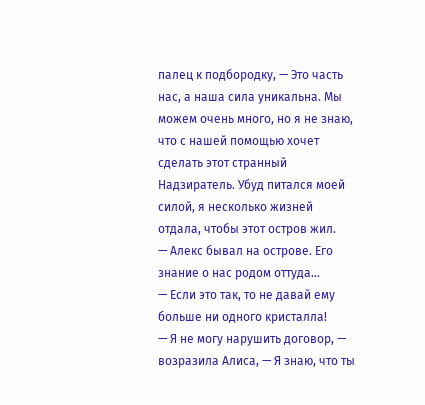палец к подбородку, — Это часть нас, а наша сила уникальна. Мы можем очень много, но я не знаю, что с нашей помощью хочет сделать этот странный Надзиратель. Убуд питался моей силой, я несколько жизней отдала, чтобы этот остров жил.
— Алекс бывал на острове. Его знание о нас родом оттуда…
— Если это так, то не давай ему больше ни одного кристалла!
— Я не могу нарушить договор, — возразила Алиса, — Я знаю, что ты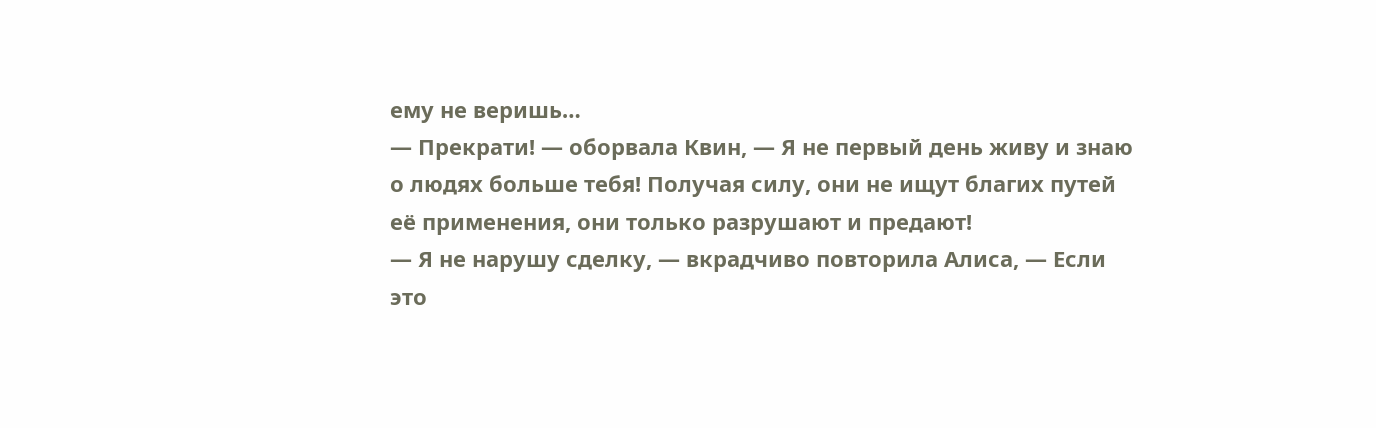ему не веришь…
— Прекрати! — оборвала Квин, — Я не первый день живу и знаю о людях больше тебя! Получая силу, они не ищут благих путей её применения, они только разрушают и предают!
— Я не нарушу сделку, — вкрадчиво повторила Алиса, — Если это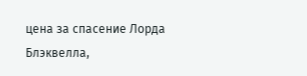цена за спасение Лорда Блэквелла,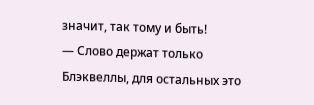значит, так тому и быть!
— Слово держат только Блэквеллы, для остальных это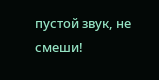пустой звук, не смеши!